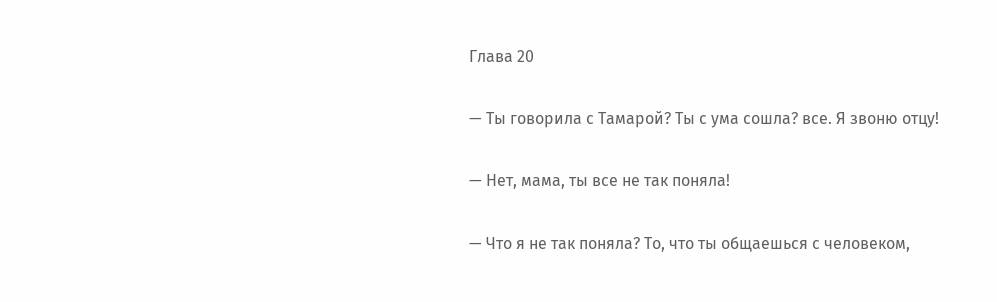Глава 20

— Ты говорила с Тамарой? Ты с ума сошла? все. Я звоню отцу!

— Нет, мама, ты все не так поняла!

— Что я не так поняла? То, что ты общаешься с человеком,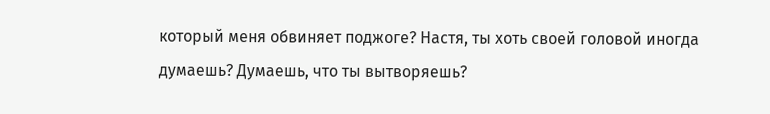который меня обвиняет поджоге? Настя, ты хоть своей головой иногда думаешь? Думаешь, что ты вытворяешь?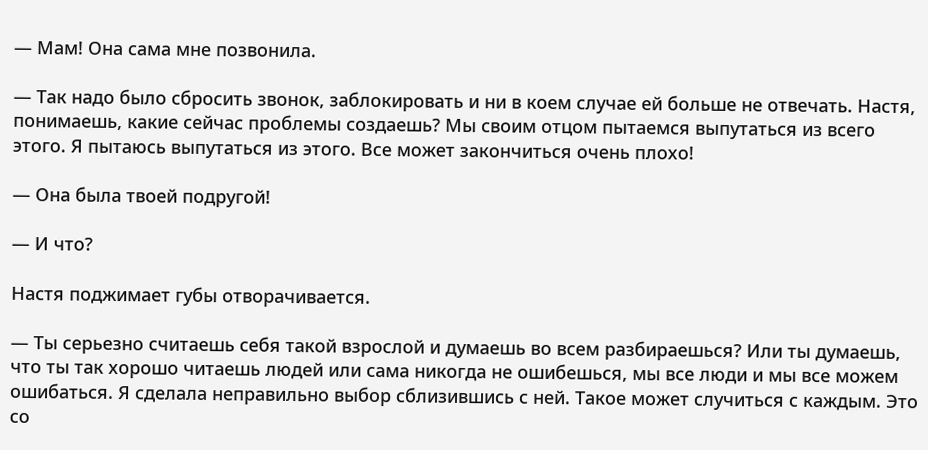— Мам! Она сама мне позвонила.

— Так надо было сбросить звонок, заблокировать и ни в коем случае ей больше не отвечать. Настя, понимаешь, какие сейчас проблемы создаешь? Мы своим отцом пытаемся выпутаться из всего этого. Я пытаюсь выпутаться из этого. Все может закончиться очень плохо!

— Она была твоей подругой!

— И что?

Настя поджимает губы отворачивается.

— Ты серьезно считаешь себя такой взрослой и думаешь во всем разбираешься? Или ты думаешь, что ты так хорошо читаешь людей или сама никогда не ошибешься, мы все люди и мы все можем ошибаться. Я сделала неправильно выбор сблизившись с ней. Такое может случиться с каждым. Это со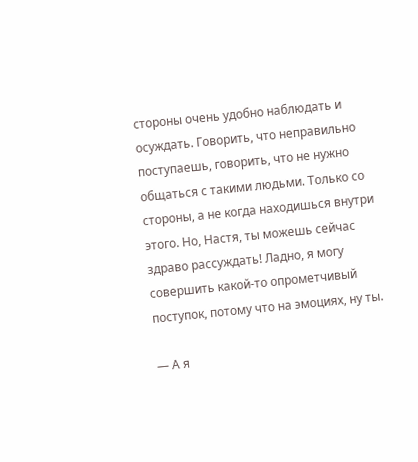стороны очень удобно наблюдать и осуждать. Говорить, что неправильно поступаешь, говорить, что не нужно общаться с такими людьми. Только со стороны, а не когда находишься внутри этого. Но, Настя, ты можешь сейчас здраво рассуждать! Ладно, я могу совершить какой-то опрометчивый поступок, потому что на эмоциях, ну ты.

— А я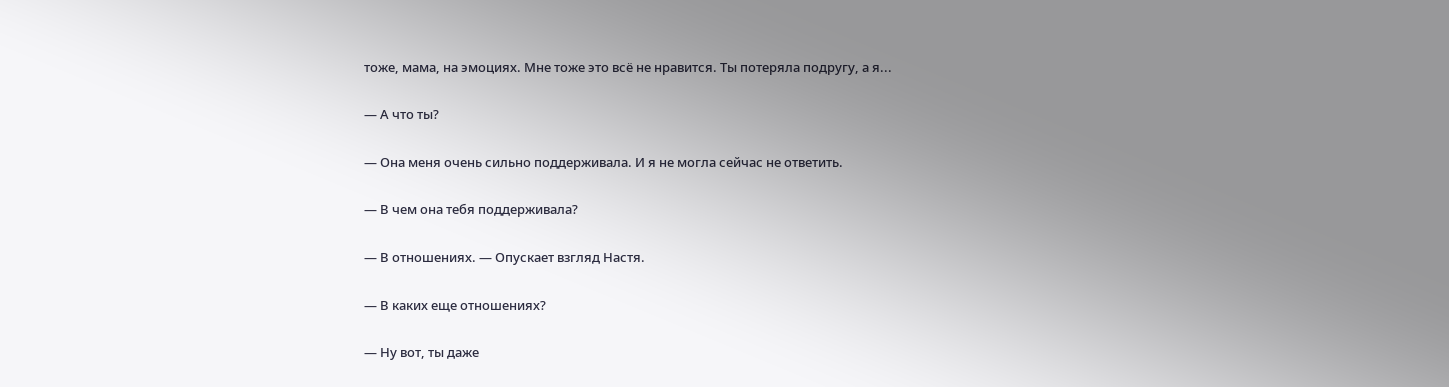тоже, мама, на эмоциях. Мне тоже это всё не нравится. Ты потеряла подругу, а я...

— А что ты?

— Она меня очень сильно поддерживала. И я не могла сейчас не ответить.

— В чем она тебя поддерживала?

— В отношениях. — Опускает взгляд Настя.

— В каких еще отношениях?

— Ну вот, ты даже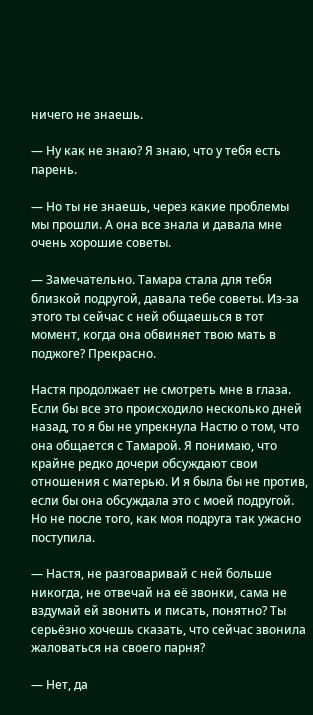ничего не знаешь.

— Ну как не знаю? Я знаю, что у тебя есть парень.

— Но ты не знаешь, через какие проблемы мы прошли. А она все знала и давала мне очень хорошие советы.

— Замечательно. Тамара стала для тебя близкой подругой, давала тебе советы. Из-за этого ты сейчас с ней общаешься в тот момент, когда она обвиняет твою мать в поджоге? Прекрасно.

Настя продолжает не смотреть мне в глаза. Если бы все это происходило несколько дней назад, то я бы не упрекнула Настю о том, что она общается с Тамарой. Я понимаю, что крайне редко дочери обсуждают свои отношения с матерью. И я была бы не против, если бы она обсуждала это с моей подругой. Но не после того, как моя подруга так ужасно поступила.

— Настя, не разговаривай с ней больше никогда, не отвечай на её звонки, сама не вздумай ей звонить и писать, понятно? Ты серьёзно хочешь сказать, что сейчас звонила жаловаться на своего парня?

— Нет, да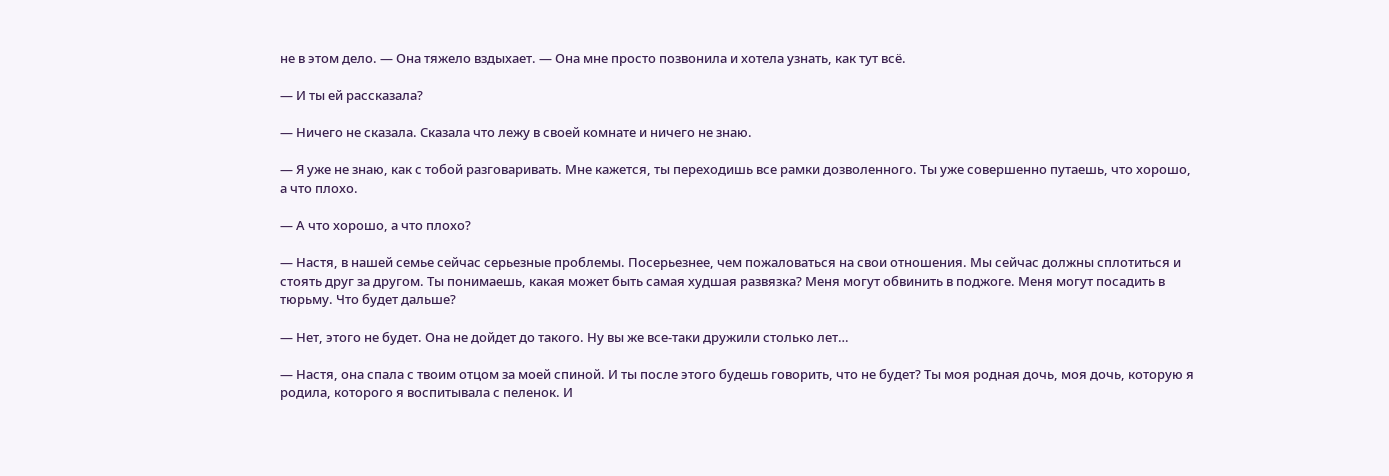не в этом дело. — Она тяжело вздыхает. — Она мне просто позвонила и хотела узнать, как тут всё.

— И ты ей рассказала?

— Ничего не сказала. Сказала что лежу в своей комнате и ничего не знаю.

— Я уже не знаю, как с тобой разговаривать. Мне кажется, ты переходишь все рамки дозволенного. Ты уже совершенно путаешь, что хорошо, а что плохо.

— А что хорошо, а что плохо?

— Настя, в нашей семье сейчас серьезные проблемы. Посерьезнее, чем пожаловаться на свои отношения. Мы сейчас должны сплотиться и стоять друг за другом. Ты понимаешь, какая может быть самая худшая развязка? Меня могут обвинить в поджоге. Меня могут посадить в тюрьму. Что будет дальше?

— Нет, этого не будет. Она не дойдет до такого. Ну вы же все-таки дружили столько лет…

— Настя, она спала с твоим отцом за моей спиной. И ты после этого будешь говорить, что не будет? Ты моя родная дочь, моя дочь, которую я родила, которого я воспитывала с пеленок. И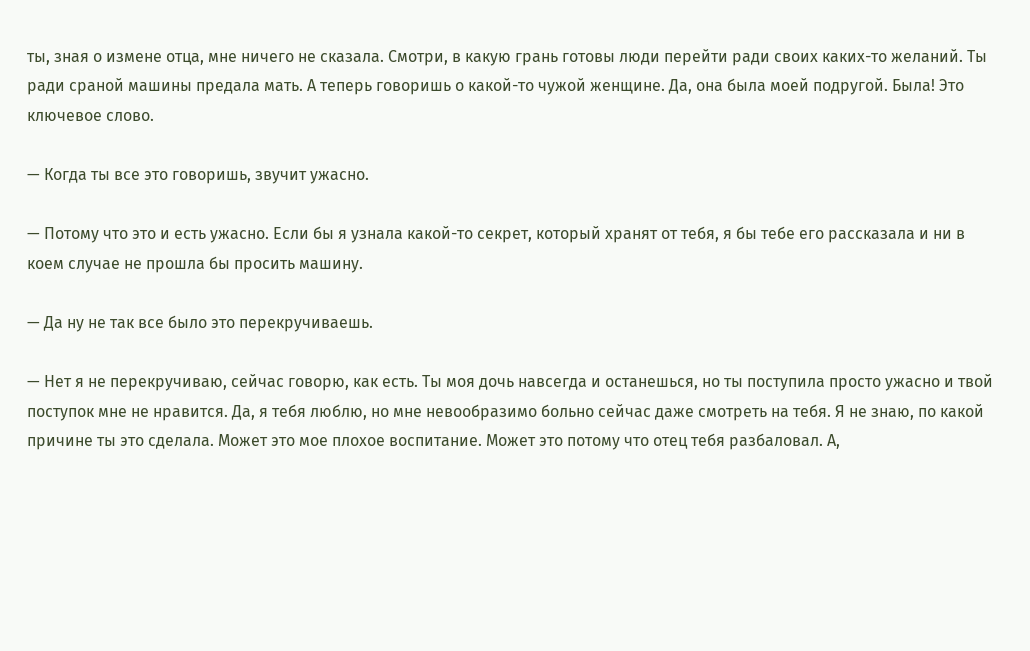ты, зная о измене отца, мне ничего не сказала. Смотри, в какую грань готовы люди перейти ради своих каких-то желаний. Ты ради сраной машины предала мать. А теперь говоришь о какой-то чужой женщине. Да, она была моей подругой. Была! Это ключевое слово.

— Когда ты все это говоришь, звучит ужасно.

— Потому что это и есть ужасно. Если бы я узнала какой-то секрет, который хранят от тебя, я бы тебе его рассказала и ни в коем случае не прошла бы просить машину.

— Да ну не так все было это перекручиваешь.

— Нет я не перекручиваю, сейчас говорю, как есть. Ты моя дочь навсегда и останешься, но ты поступила просто ужасно и твой поступок мне не нравится. Да, я тебя люблю, но мне невообразимо больно сейчас даже смотреть на тебя. Я не знаю, по какой причине ты это сделала. Может это мое плохое воспитание. Может это потому что отец тебя разбаловал. А,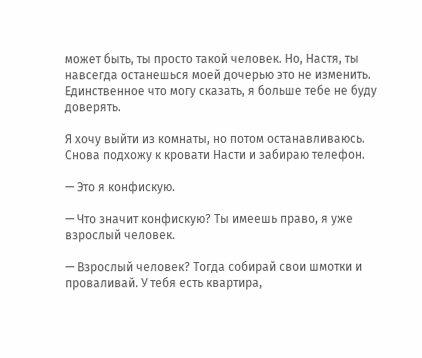может быть, ты просто такой человек. Но, Настя, ты навсегда останешься моей дочерью это не изменить. Единственное что могу сказать, я больше тебе не буду доверять.

Я хочу выйти из комнаты, но потом останавливаюсь. Снова подхожу к кровати Насти и забираю телефон.

— Это я конфискую.

— Что значит конфискую? Ты имеешь право, я уже взрослый человек.

— Взрослый человек? Тогда собирай свои шмотки и проваливай. У тебя есть квартира,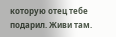которую отец тебе подарил. Живи там.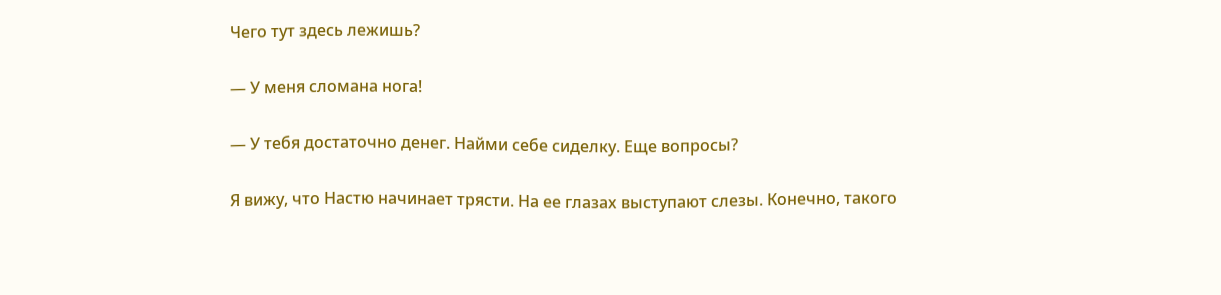Чего тут здесь лежишь?

— У меня сломана нога!

— У тебя достаточно денег. Найми себе сиделку. Еще вопросы?

Я вижу, что Настю начинает трясти. На ее глазах выступают слезы. Конечно, такого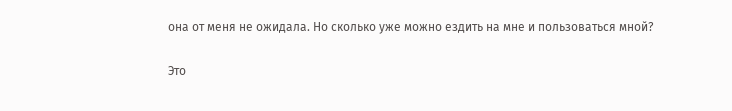она от меня не ожидала. Но сколько уже можно ездить на мне и пользоваться мной?

Это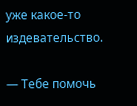уже какое-то издевательство.

— Тебе помочь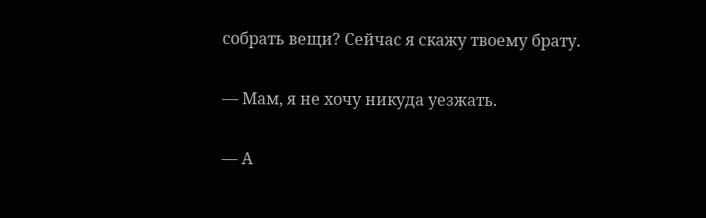собрать вещи? Сейчас я скажу твоему брату.

— Мам, я не хочу никуда уезжать.

— А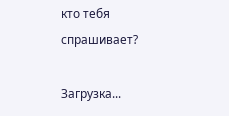кто тебя спрашивает?

Загрузка...